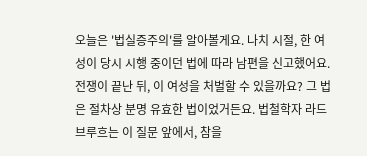오늘은 '법실증주의'를 알아볼게요. 나치 시절, 한 여성이 당시 시행 중이던 법에 따라 남편을 신고했어요. 전쟁이 끝난 뒤, 이 여성을 처벌할 수 있을까요? 그 법은 절차상 분명 유효한 법이었거든요. 법철학자 라드브루흐는 이 질문 앞에서, 참을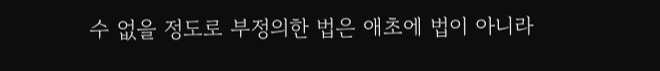수 없을 정도로 부정의한 법은 애초에 법이 아니라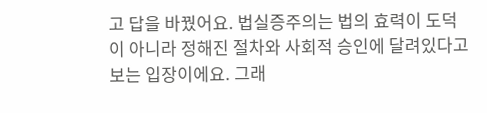고 답을 바꿨어요. 법실증주의는 법의 효력이 도덕이 아니라 정해진 절차와 사회적 승인에 달려있다고 보는 입장이에요. 그래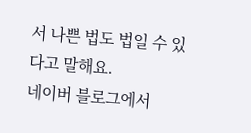서 나쁜 법도 법일 수 있다고 말해요.
네이버 블로그에서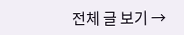전체 글 보기 →